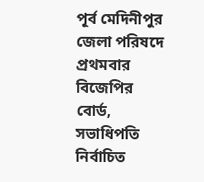পূর্ব মেদিনীপুর জেলা পরিষদে প্রথমবার বিজেপির বোর্ড, সভাধিপতি নির্বাচিত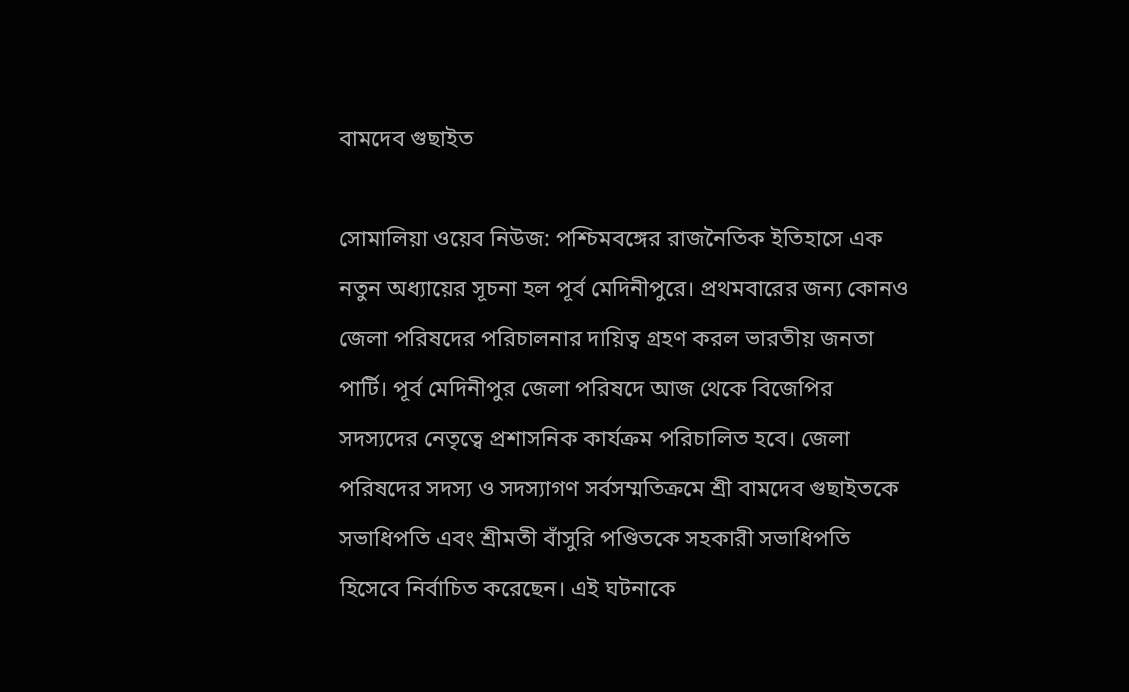বামদেব গুছাইত

সোমালিয়া ওয়েব নিউজ: পশ্চিমবঙ্গের রাজনৈতিক ইতিহাসে এক নতুন অধ্যায়ের সূচনা হল পূর্ব মেদিনীপুরে। প্রথমবারের জন্য কোনও জেলা পরিষদের পরিচালনার দায়িত্ব গ্রহণ করল ভারতীয় জনতা পার্টি। পূর্ব মেদিনীপুর জেলা পরিষদে আজ থেকে বিজেপির সদস্যদের নেতৃত্বে প্রশাসনিক কার্যক্রম পরিচালিত হবে। জেলা পরিষদের সদস্য ও সদস্যাগণ সর্বসম্মতিক্রমে শ্রী বামদেব গুছাইতকে সভাধিপতি এবং শ্রীমতী বাঁসুরি পণ্ডিতকে সহকারী সভাধিপতি হিসেবে নির্বাচিত করেছেন। এই ঘটনাকে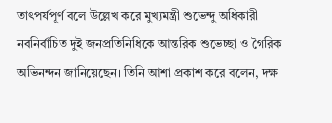তাৎপর্যপূর্ণ বলে উল্লেখ করে মুখ্যমন্ত্রী শুভেন্দু অধিকারী নবনির্বাচিত দুই জনপ্রতিনিধিকে আন্তরিক শুভেচ্ছা ও গৈরিক অভিনন্দন জানিয়েছেন। তিনি আশা প্রকাশ করে বলেন, দক্ষ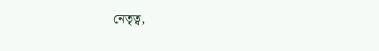নেতৃত্ব,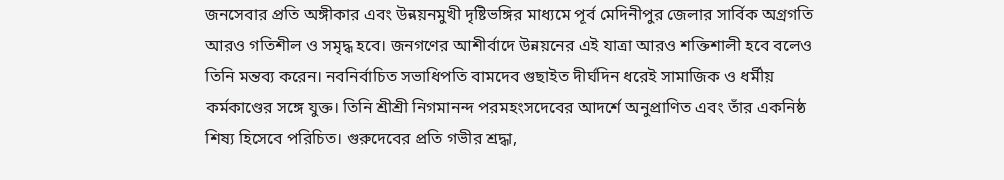জনসেবার প্রতি অঙ্গীকার এবং উন্নয়নমুখী দৃষ্টিভঙ্গির মাধ্যমে পূর্ব মেদিনীপুর জেলার সার্বিক অগ্রগতি আরও গতিশীল ও সমৃদ্ধ হবে। জনগণের আশীর্বাদে উন্নয়নের এই যাত্রা আরও শক্তিশালী হবে বলেও তিনি মন্তব্য করেন। নবনির্বাচিত সভাধিপতি বামদেব গুছাইত দীর্ঘদিন ধরেই সামাজিক ও ধর্মীয় কর্মকাণ্ডের সঙ্গে যুক্ত। তিনি শ্রীশ্রী নিগমানন্দ পরমহংসদেবের আদর্শে অনুপ্রাণিত এবং তাঁর একনিষ্ঠ শিষ্য হিসেবে পরিচিত। গুরুদেবের প্রতি গভীর শ্রদ্ধা,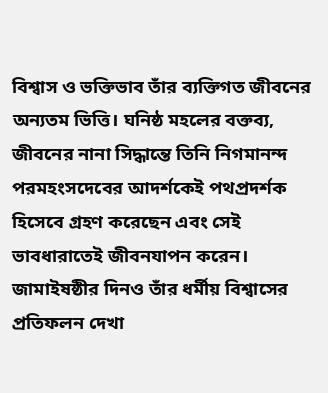বিশ্বাস ও ভক্তিভাব তাঁর ব্যক্তিগত জীবনের অন্যতম ভিত্তি। ঘনিষ্ঠ মহলের বক্তব্য, জীবনের নানা সিদ্ধান্তে তিনি নিগমানন্দ পরমহংসদেবের আদর্শকেই পথপ্রদর্শক হিসেবে গ্রহণ করেছেন এবং সেই ভাবধারাতেই জীবনযাপন করেন। জামাইষষ্ঠীর দিনও তাঁর ধর্মীয় বিশ্বাসের প্রতিফলন দেখা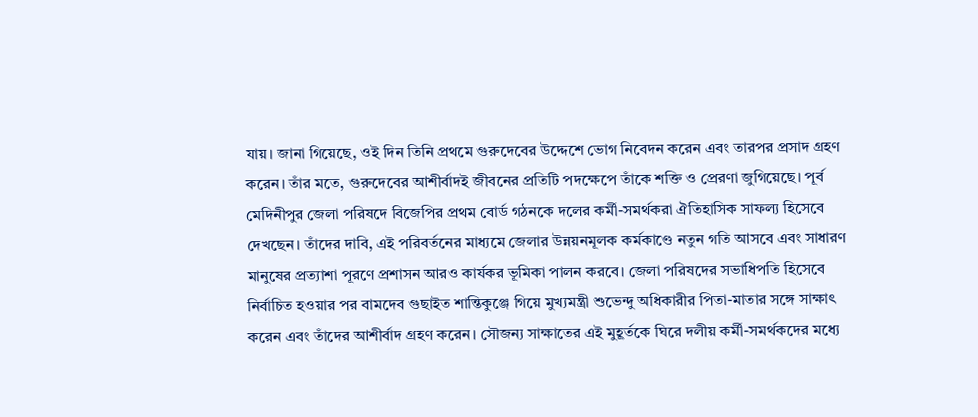যায়। জানা গিয়েছে, ওই দিন তিনি প্রথমে গুরুদেবের উদ্দেশে ভোগ নিবেদন করেন এবং তারপর প্রসাদ গ্রহণ করেন। তাঁর মতে, গুরুদেবের আশীর্বাদই জীবনের প্রতিটি পদক্ষেপে তাঁকে শক্তি ও প্রেরণা জুগিয়েছে। পূর্ব মেদিনীপুর জেলা পরিষদে বিজেপির প্রথম বোর্ড গঠনকে দলের কর্মী-সমর্থকরা ঐতিহাসিক সাফল্য হিসেবে দেখছেন। তাঁদের দাবি, এই পরিবর্তনের মাধ্যমে জেলার উন্নয়নমূলক কর্মকাণ্ডে নতুন গতি আসবে এবং সাধারণ মানুষের প্রত্যাশা পূরণে প্রশাসন আরও কার্যকর ভূমিকা পালন করবে। জেলা পরিষদের সভাধিপতি হিসেবে নির্বাচিত হওয়ার পর বামদেব গুছাইত শান্তিকুঞ্জে গিয়ে মুখ্যমন্ত্রী শুভেন্দু অধিকারীর পিতা-মাতার সঙ্গে সাক্ষাৎ করেন এবং তাঁদের আশীর্বাদ গ্রহণ করেন। সৌজন্য সাক্ষাতের এই মুহূর্তকে ঘিরে দলীয় কর্মী-সমর্থকদের মধ্যে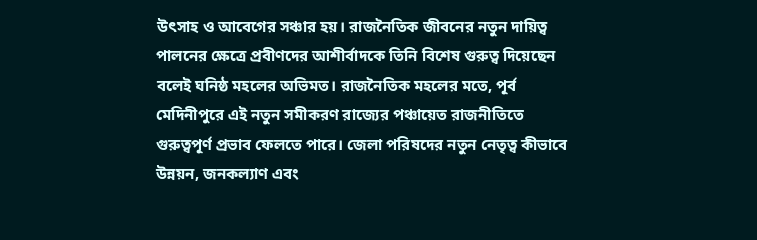উৎসাহ ও আবেগের সঞ্চার হয়। রাজনৈতিক জীবনের নতুন দায়িত্ব পালনের ক্ষেত্রে প্রবীণদের আশীর্বাদকে তিনি বিশেষ গুরুত্ব দিয়েছেন বলেই ঘনিষ্ঠ মহলের অভিমত। রাজনৈতিক মহলের মতে, পূর্ব মেদিনীপুরে এই নতুন সমীকরণ রাজ্যের পঞ্চায়েত রাজনীতিতে গুরুত্বপূর্ণ প্রভাব ফেলতে পারে। জেলা পরিষদের নতুন নেতৃত্ব কীভাবে উন্নয়ন, জনকল্যাণ এবং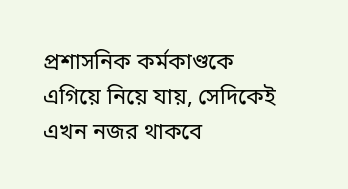প্রশাসনিক কর্মকাণ্ডকে এগিয়ে নিয়ে যায়, সেদিকেই এখন নজর থাকবে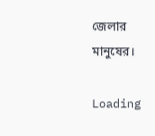জেলার মানুষের।

Loading